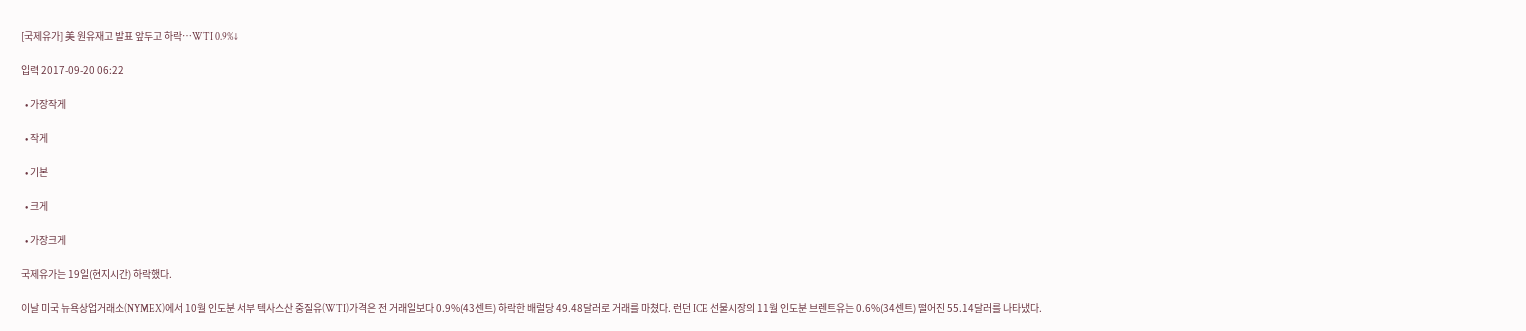[국제유가] 美 원유재고 발표 앞두고 하락…WTI 0.9%↓

입력 2017-09-20 06:22

  • 가장작게

  • 작게

  • 기본

  • 크게

  • 가장크게

국제유가는 19일(현지시간) 하락했다.

이날 미국 뉴욕상업거래소(NYMEX)에서 10월 인도분 서부 텍사스산 중질유(WTI)가격은 전 거래일보다 0.9%(43센트) 하락한 배럴당 49.48달러로 거래를 마쳤다. 런던 ICE 선물시장의 11월 인도분 브렌트유는 0.6%(34센트) 떨어진 55.14달러를 나타냈다.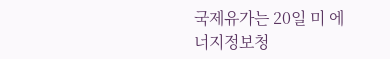국제유가는 20일 미 에너지정보청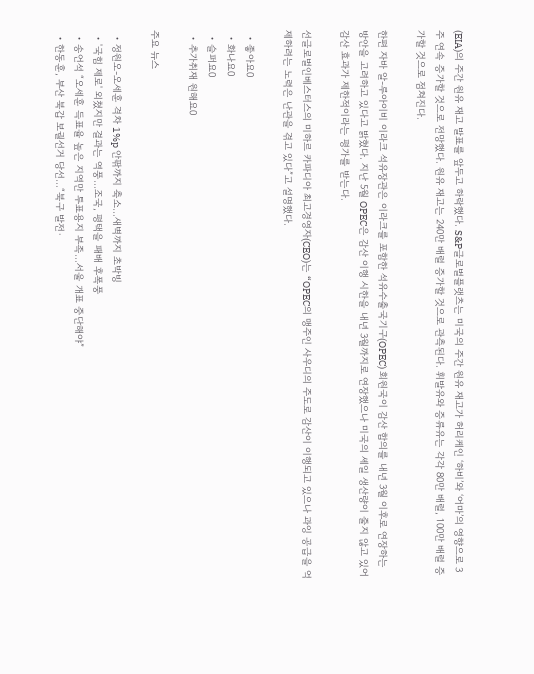(EIA)의 주간 원유 재고 발표를 앞두고 하락했다. S&P글로벌플랫츠는 미국의 주간 원유 재고가 허리케인 ‘하비’와 ‘어마’의 영향으로 3주 연속 증가할 것으로 전망했다. 원유 재고는 240만 배럴 증가할 것으로 관측된다. 휘발유와 증류유는 각각 80만 배럴, 100만 배럴 증가할 것으로 점쳐진다.

한편 자바 알-루아이비 이라크 석유장관은 이라크를 포함한 석유수출국기구(OPEC) 회원국이 감산 합의를 내년 3월 이후로 연장하는 방안을 고려하고 있다고 밝혔다. 지난 5월 OPEC은 감산 이행 시한을 내년 3월까지로 연장했으나 미국의 셰일 생산량이 줄지 않고 있어 감산 효과가 제한적이라는 평가를 받는다.

선글로벌인베스터스의 미하르 카파디아 최고경영자(CEO)는 “OPEC의 맹주인 사우디의 주도로 감산이 이행되고 있으나 과잉 공급을 억제하려는 노력은 난관을 겪고 있다”고 설명했다.

  • 좋아요0
  • 화나요0
  • 슬퍼요0
  • 추가취재 원해요0

주요 뉴스

  • 정원오-오세훈 격차 1%p 안팎까지 축소…새벽까지 초박빙
  • '국힘 제로' 외쳤지만 결과는 역풍…조국, 평택을 패배 후폭풍
  • 송언석 “오세훈 득표율 높은 지역만 투표용지 부족…서울 개표 중단해야”
  • 한동훈, 부산 북갑 보궐선거 당선…“북구 발전·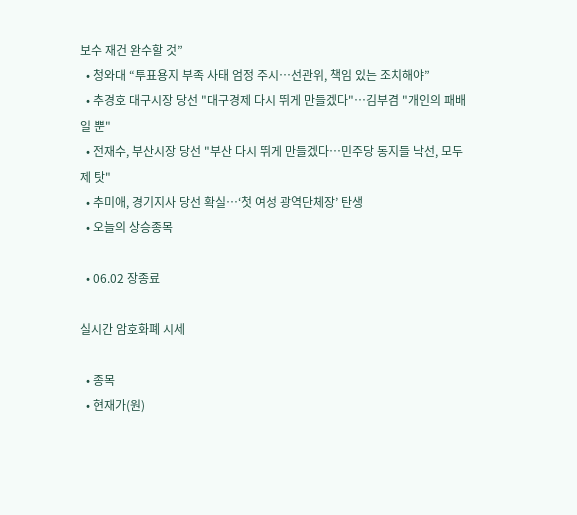보수 재건 완수할 것”
  • 청와대 “투표용지 부족 사태 엄정 주시…선관위, 책임 있는 조치해야”
  • 추경호 대구시장 당선 "대구경제 다시 뛰게 만들겠다"…김부겸 "개인의 패배일 뿐"
  • 전재수, 부산시장 당선 "부산 다시 뛰게 만들겠다…민주당 동지들 낙선, 모두 제 탓"
  • 추미애, 경기지사 당선 확실…‘첫 여성 광역단체장’ 탄생
  • 오늘의 상승종목

  • 06.02 장종료

실시간 암호화폐 시세

  • 종목
  • 현재가(원)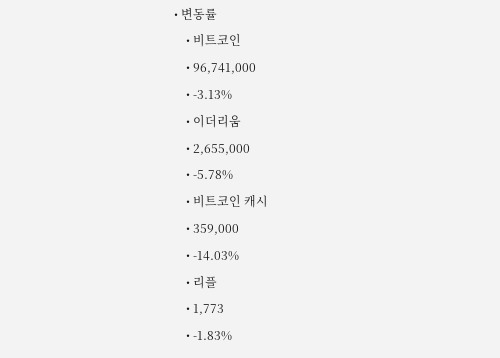• 변동률
    • 비트코인
    • 96,741,000
    • -3.13%
    • 이더리움
    • 2,655,000
    • -5.78%
    • 비트코인 캐시
    • 359,000
    • -14.03%
    • 리플
    • 1,773
    • -1.83%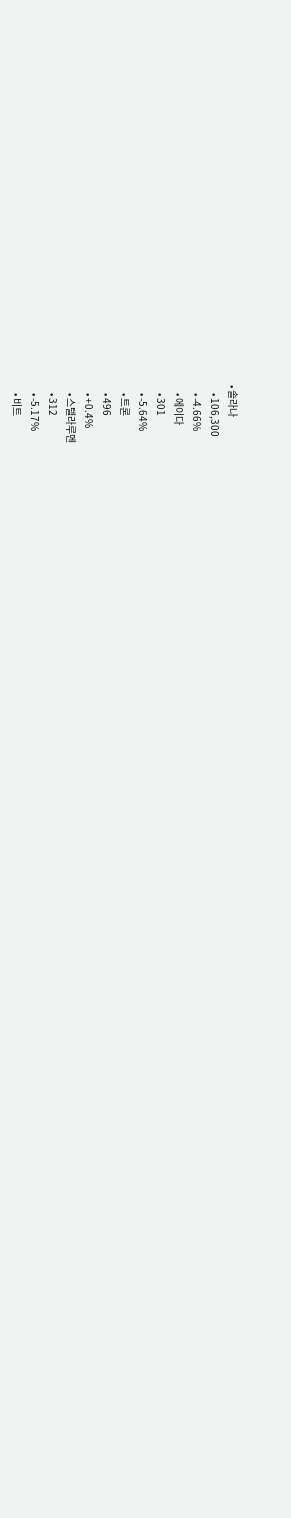• 솔라나
    • 106,300
    • -4.66%
    • 에이다
    • 301
    • -5.64%
    • 트론
    • 496
    • +0.4%
    • 스텔라루멘
    • 312
    • -5.17%
    • 비트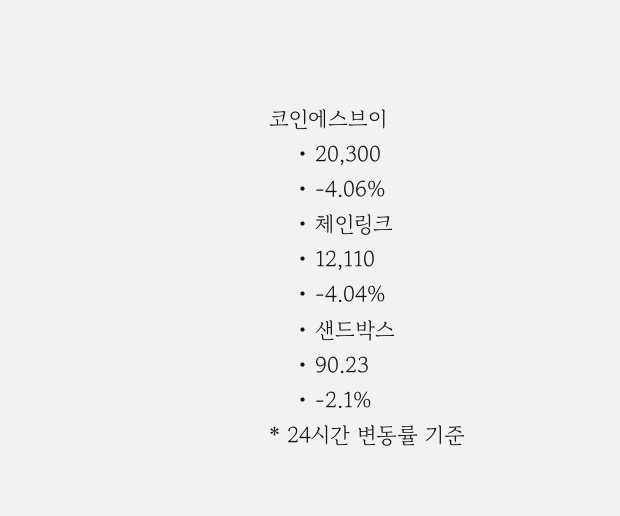코인에스브이
    • 20,300
    • -4.06%
    • 체인링크
    • 12,110
    • -4.04%
    • 샌드박스
    • 90.23
    • -2.1%
* 24시간 변동률 기준